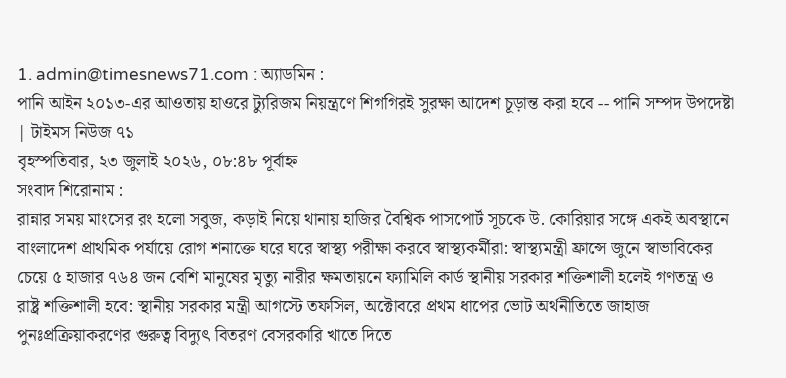1. admin@timesnews71.com : অ্যাডমিন :
পানি আইন ২০১৩-এর আওতায় হাওরে ট্যুরিজম নিয়ন্ত্রণে শিগগিরই সুরক্ষা আদেশ চূড়ান্ত করা হবে -- পানি সম্পদ উপদেষ্টা | টাইমস নিউজ ৭১
বৃহস্পতিবার, ২৩ জুলাই ২০২৬, ০৮:৪৮ পূর্বাহ্ন
সংবাদ শিরোনাম :
রান্নার সময় মাংসের রং হলো সবুজ, কড়াই নিয়ে থানায় হাজির বৈশ্বিক পাসপোর্ট সূচকে উ. কোরিয়ার সঙ্গে একই অবস্থানে বাংলাদেশ প্রাথমিক পর্যায়ে রোগ শনাক্তে ঘরে ঘরে স্বাস্থ্য পরীক্ষা করবে স্বাস্থ্যকর্মীরা: স্বাস্থ্যমন্ত্রী ফ্রান্সে জুনে স্বাভাবিকের চেয়ে ৫ হাজার ৭৬৪ জন বেশি মানুষের মৃত্যু নারীর ক্ষমতায়নে ফ্যামিলি কার্ড স্থানীয় সরকার শক্তিশালী হলেই গণতন্ত্র ও রাষ্ট্র শক্তিশালী হবে: স্থানীয় সরকার মন্ত্রী আগস্টে তফসিল, অক্টোবরে প্রথম ধাপের ভোট অর্থনীতিতে জাহাজ পুনঃপ্রক্রিয়াকরণের গুরুত্ব বিদ্যুৎ বিতরণ বেসরকারি খাতে দিতে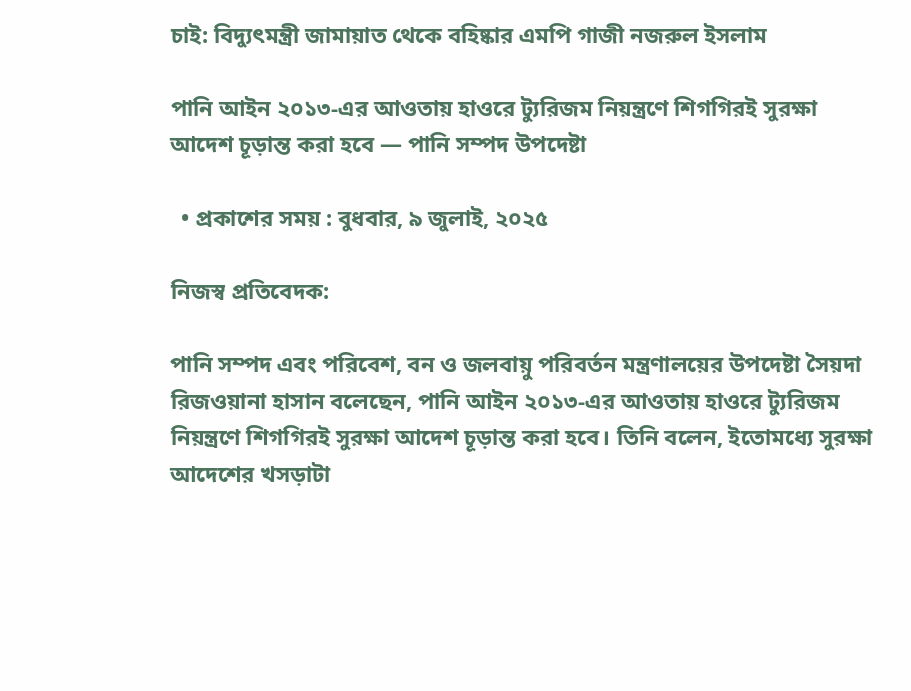চাই: বিদ্যুৎমন্ত্রী জামায়াত থেকে বহিষ্কার এমপি গাজী নজরুল ইসলাম

পানি আইন ২০১৩-এর আওতায় হাওরে ট্যুরিজম নিয়ন্ত্রণে শিগগিরই সুরক্ষা আদেশ চূড়ান্ত করা হবে — পানি সম্পদ উপদেষ্টা

  • প্রকাশের সময় : বুধবার, ৯ জুলাই, ২০২৫

নিজস্ব প্রতিবেদক:

পানি সম্পদ এবং পরিবেশ, বন ও জলবায়ু পরিবর্তন মন্ত্রণালয়ের উপদেষ্টা সৈয়দা রিজওয়ানা হাসান বলেছেন, পানি আইন ২০১৩-এর আওতায় হাওরে ট্যুরিজম নিয়ন্ত্রণে শিগগিরই সুরক্ষা আদেশ চূড়ান্ত করা হবে। তিনি বলেন, ইতোমধ্যে সুরক্ষা আদেশের খসড়াটা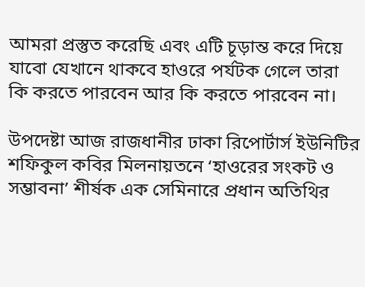আমরা প্রস্তুত করেছি এবং এটি চূড়ান্ত করে দিয়ে যাবো যেখানে থাকবে হাওরে পর্যটক গেলে তারা কি করতে পারবেন আর কি করতে পারবেন না।

উপদেষ্টা আজ রাজধানীর ঢাকা রিপোর্টার্স ইউনিটির শফিকুল কবির মিলনায়তনে ‘হাওরের সংকট ও সম্ভাবনা’ শীর্ষক এক সেমিনারে প্রধান অতিথির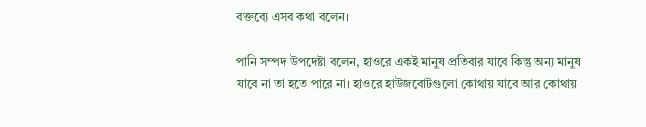বক্তব্যে এসব কথা বলেন।

পানি সম্পদ উপদেষ্টা বলেন, হাওরে একই মানুষ প্রতিবার যাবে কিন্তু অন্য মানুষ যাবে না তা হতে পারে না। হাওরে হাউজবোটগুলো কোথায় যাবে আর কোথায়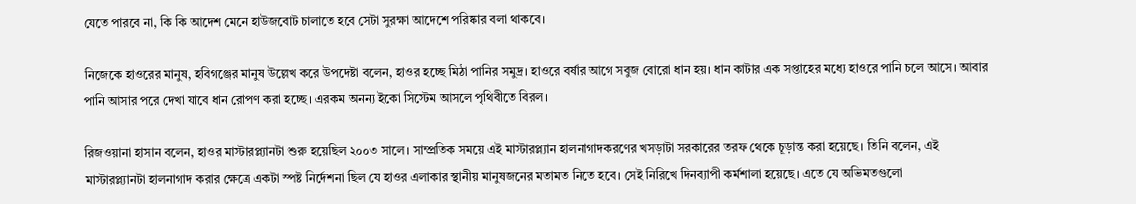যেতে পারবে না, কি কি আদেশ মেনে হাউজবোট চালাতে হবে সেটা সুরক্ষা আদেশে পরিষ্কার বলা থাকবে।

নিজেকে হাওরের মানুষ, হবিগঞ্জের মানুষ উল্লেখ করে উপদেষ্টা বলেন, হাওর হচ্ছে মিঠা পানির সমুদ্র। হাওরে বর্ষার আগে সবুজ বোরো ধান হয়। ধান কাটার এক সপ্তাহের মধ্যে হাওরে পানি চলে আসে। আবার পানি আসার পরে দেখা যাবে ধান রোপণ করা হচ্ছে। এরকম অনন্য ইকো সিস্টেম আসলে পৃথিবীতে বিরল।

রিজওয়ানা হাসান বলেন, হাওর মাস্টারপ্ল্যানটা শুরু হয়েছিল ২০০৩ সালে। সাম্প্রতিক সময়ে এই মাস্টারপ্ল্যান হালনাগাদকরণের খসড়াটা সরকারের তরফ থেকে চূড়ান্ত করা হয়েছে। তিনি বলেন, এই মাস্টারপ্ল্যানটা হালনাগাদ করার ক্ষেত্রে একটা স্পষ্ট নির্দেশনা ছিল যে হাওর এলাকার স্থানীয় মানুষজনের মতামত নিতে হবে। সেই নিরিখে দিনব্যাপী কর্মশালা হয়েছে। এতে যে অভিমতগুলো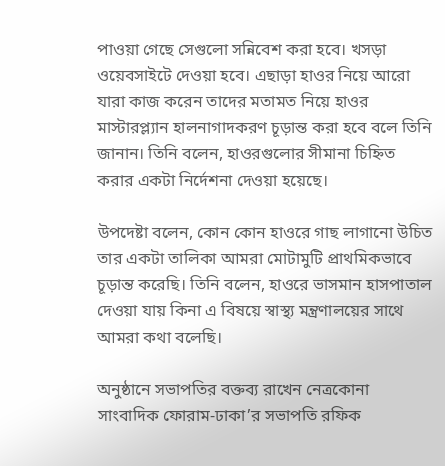পাওয়া গেছে সেগুলো সন্নিবেশ করা হবে। খসড়া ওয়েবসাইটে দেওয়া হবে। এছাড়া হাওর নিয়ে আরো যারা কাজ করেন তাদের মতামত নিয়ে হাওর মাস্টারপ্ল্যান হালনাগাদকরণ চূড়ান্ত করা হবে বলে তিনি জানান। তিনি বলেন, হাওরগুলোর সীমানা চিহ্নিত করার একটা নির্দেশনা দেওয়া হয়েছে।

উপদেষ্টা বলেন, কোন কোন হাওরে গাছ লাগানো উচিত তার একটা তালিকা আমরা মোটামুটি প্রাথমিকভাবে চূড়ান্ত করেছি। তিনি বলেন, হাওরে ভাসমান হাসপাতাল দেওয়া যায় কিনা এ বিষয়ে স্বাস্থ্য মন্ত্রণালয়ের সাথে আমরা কথা বলেছি।

অনুষ্ঠানে সভাপতির বক্তব্য রাখেন নেত্রকোনা সাংবাদিক ফোরাম-ঢাকা’র সভাপতি রফিক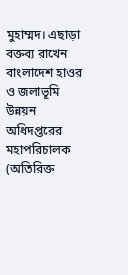মুহাম্মদ। এছাড়া বক্তব্য রাখেন বাংলাদেশ হাওর ও জলাভূমি উন্নয়ন অধিদপ্তরের মহাপরিচালক (অতিরিক্ত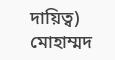দায়িত্ব) মোহাম্মদ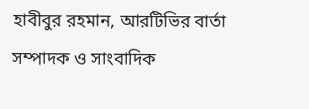হাবীবুর রহমান, আরটিভির বার্তা সম্পাদক ও সাংবাদিক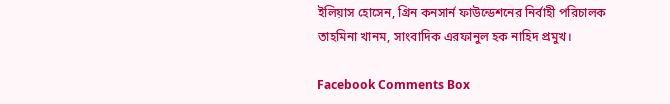ইলিয়াস হোসেন, গ্রিন কনসার্ন ফাউন্ডেশনের নির্বাহী পরিচালক তাহমিনা খানম, সাংবাদিক এরফানুল হক নাহিদ প্রমুখ।

Facebook Comments Box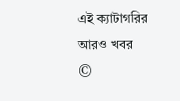এই ক্যাটাগরির আরও খবর
©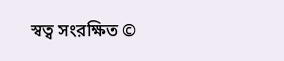স্বত্ব সংরক্ষিত ©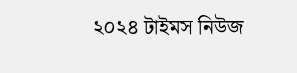২০২৪ টাইমস নিউজ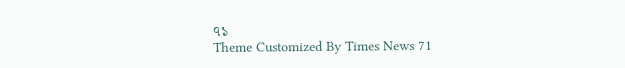৭১
Theme Customized By Times News 71